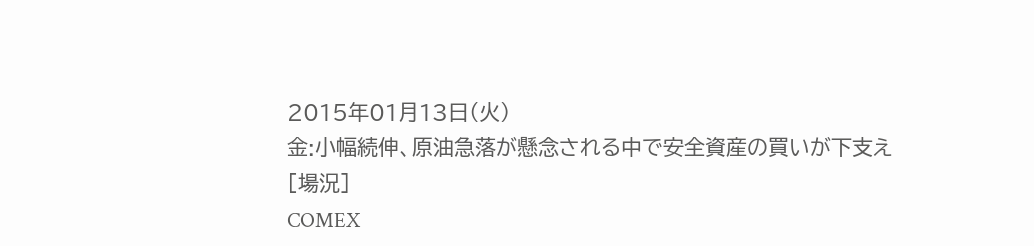2015年01月13日(火)
金:小幅続伸、原油急落が懸念される中で安全資産の買いが下支え
[場況]
COMEX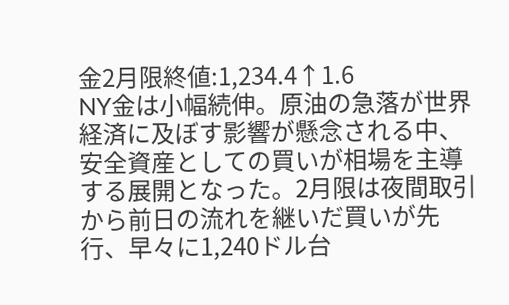金2月限終値:1,234.4↑1.6
NY金は小幅続伸。原油の急落が世界経済に及ぼす影響が懸念される中、安全資産としての買いが相場を主導する展開となった。2月限は夜間取引から前日の流れを継いだ買いが先行、早々に1,240ドル台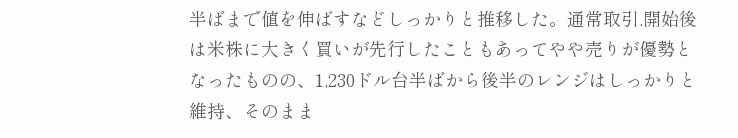半ばまで値を伸ばすなどしっかりと推移した。通常取引.開始後は米株に大きく買いが先行したこともあってやや売りが優勢となったものの、1,230ドル台半ばから後半のレンジはしっかりと維持、そのまま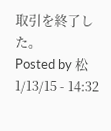取引を終了した。
Posted by 松 1/13/15 - 14:32